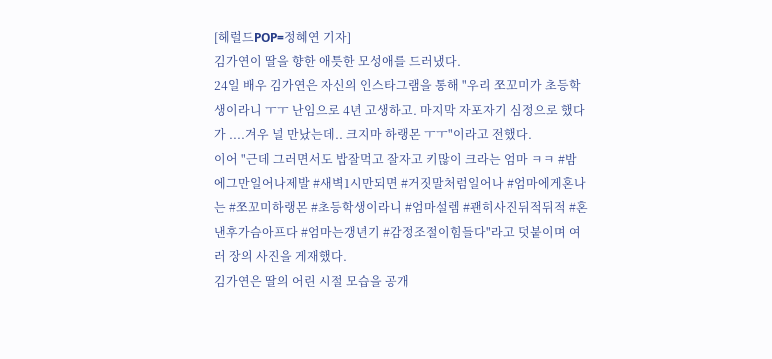[헤럴드POP=정혜연 기자]
김가연이 딸을 향한 애틋한 모성애를 드러냈다.
24일 배우 김가연은 자신의 인스타그램을 통해 "우리 쪼꼬미가 초등학생이라니 ㅜㅜ 난임으로 4년 고생하고. 마지막 자포자기 심정으로 했다가 ....겨우 널 만났는데.. 크지마 하랭몬 ㅜㅜ"이라고 전했다.
이어 "근데 그러면서도 밥잘먹고 잘자고 키많이 크라는 엄마 ㅋㅋ #밤에그만일어나제발 #새벽1시만되면 #거짓말처럼일어나 #엄마에게혼나는 #쪼꼬미하랭몬 #초등학생이라니 #엄마설렘 #괜히사진뒤적뒤적 #혼낸후가슴아프다 #엄마는갱년기 #감정조절이힘들다"라고 덧붙이며 여러 장의 사진을 게재했다.
김가연은 딸의 어린 시절 모습을 공개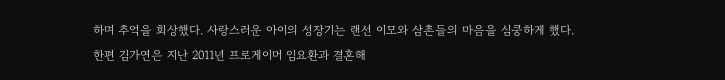하며 추억을 회상했다. 사랑스러운 아이의 성장기는 랜선 이모와 삼촌들의 마음을 심쿵하게 했다.
한편 김가연은 지난 2011년 프로게이머 임요환과 결혼해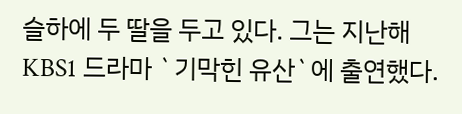슬하에 두 딸을 두고 있다. 그는 지난해 KBS1 드라마 `기막힌 유산`에 출연했다.